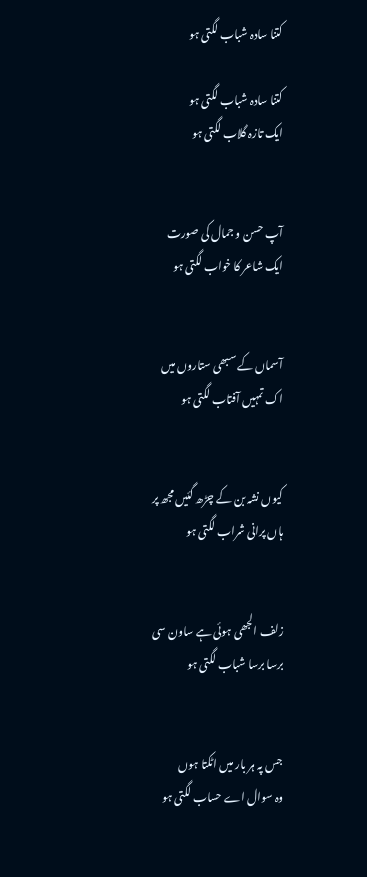کتنا سادہ شباب لگتی ہو

کتنا سادہ شباب لگتی ہو
ایک تازہ گلاب لگتی ہو


آپ حسن و جمال کی صورت
ایک شاعر کا خواب لگتی ہو


آسماں کے سبھی ستاروں میں
اک تمہیں آفتاب لگتی ہو


کیوں نشہ بن کے چڑھ گئیں مجھ پر
ہاں پرانی شراب لگتی ہو


زلف الجھی ہوئی ہے ساون سی
برسا برسا شباب لگتی ہو


جس پہ ہر بار میں اٹکتا ہوں
وہ سوال اے حساب لگتی ہو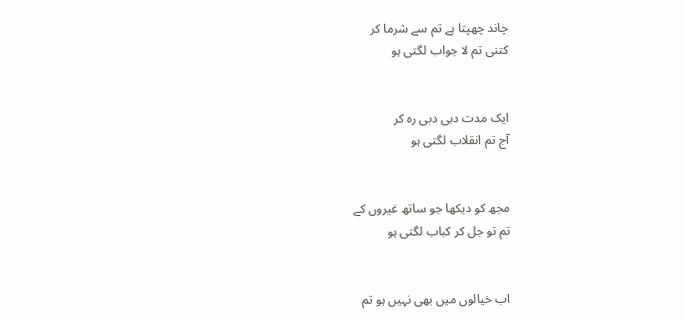چاند چھپتا ہے تم سے شرما کر
کتنی تم لا جواب لگتی ہو


ایک مدت دبی دبی رہ کر
آج تم انقلاب لگتی ہو


مجھ کو دیکھا جو ساتھ غیروں کے
تم تو جل کر کباب لگتی ہو


اب خیالوں میں بھی نہیں ہو تم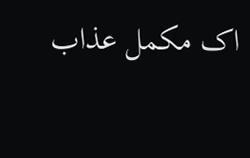اک مکمل عذاب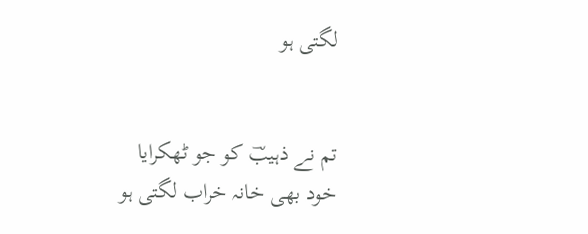لگتی ہو


تم نے ذہیبؔ کو جو ٹھکرایا
خود بھی خانہ خراب لگتی ہو